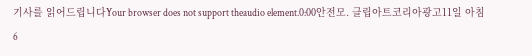기사를 읽어드립니다Your browser does not support theaudio element.0:00안전모. 클립아트코리아광고11일 아침 6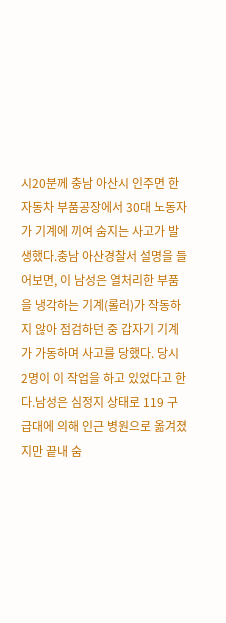시20분께 충남 아산시 인주면 한 자동차 부품공장에서 30대 노동자가 기계에 끼여 숨지는 사고가 발생했다.충남 아산경찰서 설명을 들어보면, 이 남성은 열처리한 부품을 냉각하는 기계(롤러)가 작동하지 않아 점검하던 중 갑자기 기계가 가동하며 사고를 당했다. 당시 2명이 이 작업을 하고 있었다고 한다.남성은 심정지 상태로 119 구급대에 의해 인근 병원으로 옮겨졌지만 끝내 숨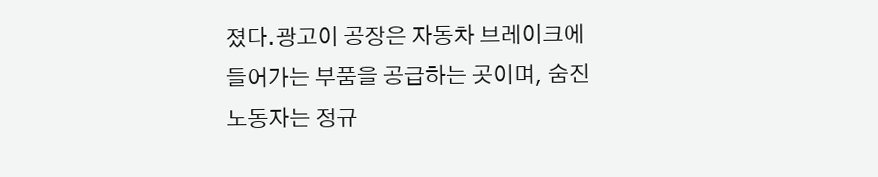졌다.광고이 공장은 자동차 브레이크에 들어가는 부품을 공급하는 곳이며, 숨진 노동자는 정규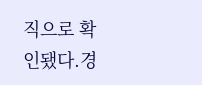직으로 확인됐다.경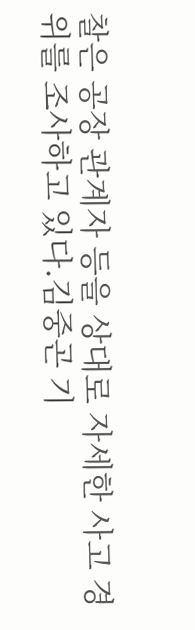찰은 공장 관계자 등을 상대로 자세한 사고 경위를 조사하고 있다.김중곤 기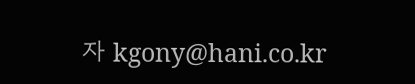자 kgony@hani.co.kr